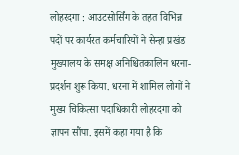लोहरदगा : आउटसोर्सिंग के तहत विभिन्न पदों पर कार्यरत कर्मचारियों ने सेन्हा प्रखंड मुख्यालय के समक्ष अनिश्चितकालिन धरना-प्रदर्शन शुरू किया. धरना में शामिल लोगों ने मुख्य चिकित्सा पदाधिकारी लोहरदगा को ज्ञापन सौंपा. इसमें कहा गया है कि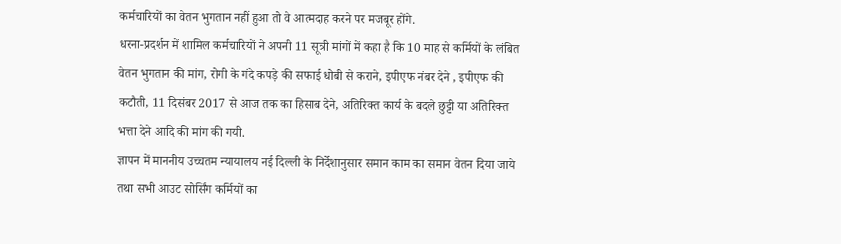कर्मचारियों का वेतन भुगतान नहीं हुआ तो वे आत्मदाह करने पर मजबूर होंगे.
धरना-प्रदर्शन में शामिल कर्मचारियों ने अपनी 11 सूत्री मांगों में कहा है कि 10 माह से कर्मियों के लंबित वेतन भुगतान की मांग, रोगी के गंदे कपड़े की सफाई धोबी से कराने, इपीएफ नंबर देने , इपीएफ की कटौती, 11 दिसंबर 2017 से आज तक का हिसाब देने, अतिरिक्त कार्य के बदले छुट्टी या अतिरिक्त भत्ता देने आदि की मांग की गयी.
ज्ञापन में माननीय उच्चतम न्यायालय नई दिल्ली के निर्देशानुसार समान काम का समान वेतन दिया जाये तथा सभी आउट सोर्सिंग कर्मियों का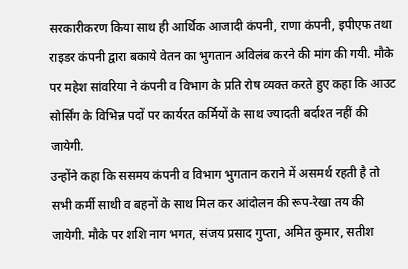सरकारीकरण किया साथ ही आर्थिक आजादी कंपनी, राणा कंपनी, इपीएफ तथा राइडर कंपनी द्वारा बकाये वेतन का भुगतान अविलंब करने की मांग की गयी. मौके पर महेश सांवरिया ने कंपनी व विभाग के प्रति रोष व्यक्त करते हुए कहा कि आउट सोर्सिंग के विभिन्न पदों पर कार्यरत कर्मियों के साथ ज्यादती बर्दाश्त नहीं की जायेगी.
उन्होंने कहा कि ससमय कंपनी व विभाग भुगतान कराने में असमर्थ रहती है तो सभी कर्मी साथी व बहनों के साथ मिल कर आंदोलन की रूप-रेखा तय की जायेगी. मौके पर शशि नाग भगत, संजय प्रसाद गुप्ता, अमित कुमार, सतीश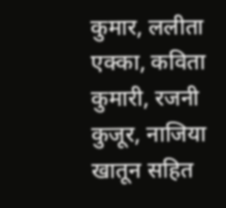कुमार, ललीता एक्का, कविता कुमारी, रजनी कुजूर, नाजिया खातून सहित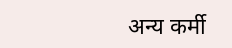अन्य कर्मी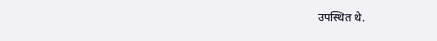उपस्थित थे.